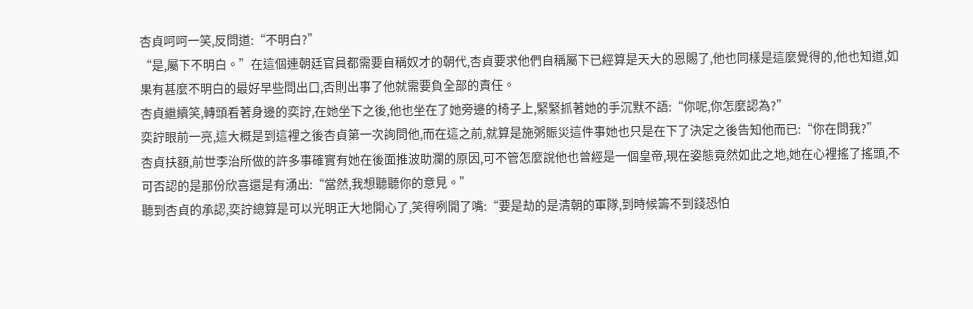杏貞呵呵一笑,反問道:“不明白?”
“是,屬下不明白。”在這個連朝廷官員都需要自稱奴才的朝代,杏貞要求他們自稱屬下已經算是天大的恩賜了,他也同樣是這麼覺得的,他也知道,如果有甚麼不明白的最好早些問出口,否則出事了他就需要負全部的責任。
杏貞繼續笑,轉頭看著身邊的奕詝,在她坐下之後,他也坐在了她旁邊的椅子上,緊緊抓著她的手沉默不語:“你呢,你怎麼認為?”
奕詝眼前一亮,這大概是到這裡之後杏貞第一次詢問他,而在這之前,就算是施粥賑災這件事她也只是在下了決定之後告知他而已:“你在問我?”
杏貞扶額,前世李治所做的許多事確實有她在後面推波助瀾的原因,可不管怎麼說他也曾經是一個皇帝,現在姿態竟然如此之地,她在心裡搖了搖頭,不可否認的是那份欣喜還是有湧出:“當然,我想聽聽你的意見。”
聽到杏貞的承認,奕詝總算是可以光明正大地開心了,笑得咧開了嘴:“要是劫的是清朝的軍隊,到時候籌不到錢恐怕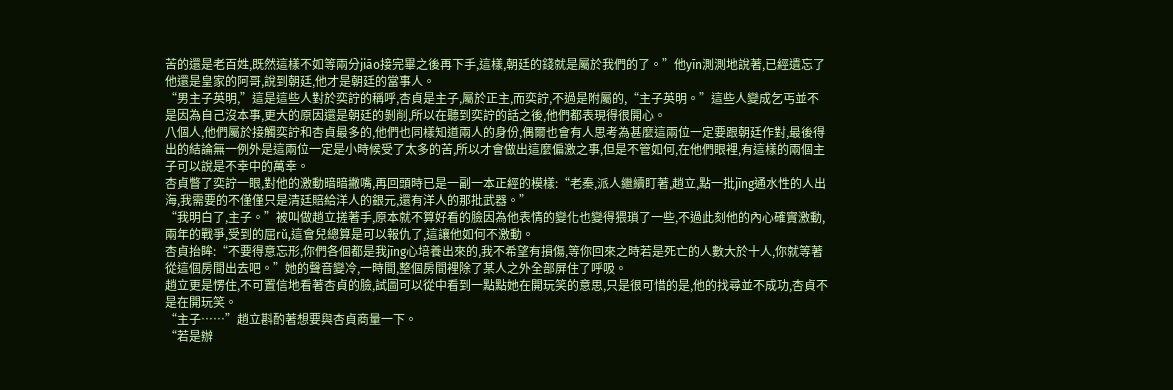苦的還是老百姓,既然這樣不如等兩分jiāo接完畢之後再下手,這樣,朝廷的錢就是屬於我們的了。”他yīn測測地說著,已經遺忘了他還是皇家的阿哥,說到朝廷,他才是朝廷的當事人。
“男主子英明,”這是這些人對於奕詝的稱呼,杏貞是主子,屬於正主,而奕詝,不過是附屬的,“主子英明。”這些人變成乞丐並不是因為自己沒本事,更大的原因還是朝廷的剝削,所以在聽到奕詝的話之後,他們都表現得很開心。
八個人,他們屬於接觸奕詝和杏貞最多的,他們也同樣知道兩人的身份,偶爾也會有人思考為甚麼這兩位一定要跟朝廷作對,最後得出的結論無一例外是這兩位一定是小時候受了太多的苦,所以才會做出這麼偏激之事,但是不管如何,在他們眼裡,有這樣的兩個主子可以說是不幸中的萬幸。
杏貞瞥了奕詝一眼,對他的激動暗暗撇嘴,再回頭時已是一副一本正經的模樣:“老秦,派人繼續盯著,趙立,點一批jīng通水性的人出海,我需要的不僅僅只是清廷賠給洋人的銀元,還有洋人的那批武器。”
“我明白了,主子。”被叫做趙立搓著手,原本就不算好看的臉因為他表情的變化也變得猥瑣了一些,不過此刻他的內心確實激動,兩年的戰爭,受到的屈rǔ,這會兒總算是可以報仇了,這讓他如何不激動。
杏貞抬眸:“不要得意忘形,你們各個都是我jīng心培養出來的,我不希望有損傷,等你回來之時若是死亡的人數大於十人,你就等著從這個房間出去吧。”她的聲音變冷,一時間,整個房間裡除了某人之外全部屏住了呼吸。
趙立更是愣住,不可置信地看著杏貞的臉,試圖可以從中看到一點點她在開玩笑的意思,只是很可惜的是,他的找尋並不成功,杏貞不是在開玩笑。
“主子……”趙立斟酌著想要與杏貞商量一下。
“若是辦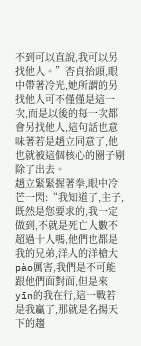不到可以直說,我可以另找他人。”杏貞抬頭,眼中帶著冷光,她所謂的另找他人可不僅僅是這一次,而是以後的每一次都會另找他人,這句話也意味著若是趙立同意了,他也就被這個核心的圈子剔除了出去。
趙立緊緊握著拳,眼中冷芒一閃:“我知道了,主子,既然是您要求的,我一定做到,不就是死亡人數不超過十人嗎,他們也都是我的兄弟,洋人的洋槍大pào厲害,我們是不可能跟他們面對面,但是來yīn的我在行,這一戰若是我贏了,那就是名揚天下的趨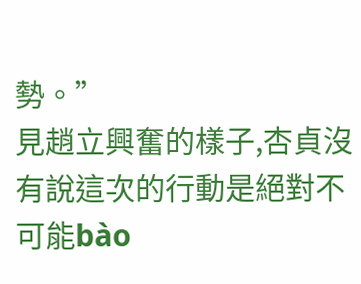勢。”
見趙立興奮的樣子,杏貞沒有說這次的行動是絕對不可能bào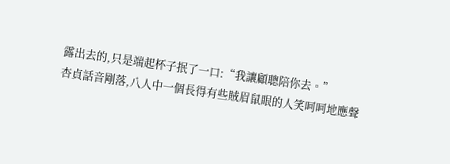露出去的,只是端起杯子抿了一口:“我讓顧聰陪你去。”
杏貞話音剛落,八人中一個長得有些賊眉鼠眼的人笑呵呵地應聲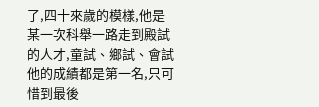了,四十來歲的模樣,他是某一次科舉一路走到殿試的人才,童試、鄉試、會試他的成績都是第一名,只可惜到最後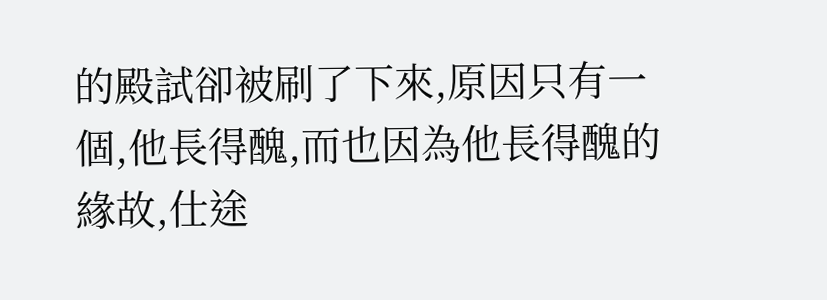的殿試卻被刷了下來,原因只有一個,他長得醜,而也因為他長得醜的緣故,仕途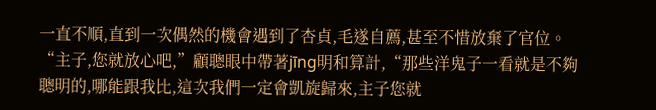一直不順,直到一次偶然的機會遇到了杏貞,毛遂自薦,甚至不惜放棄了官位。
“主子,您就放心吧,”顧聰眼中帶著jīng明和算計,“那些洋鬼子一看就是不夠聰明的,哪能跟我比,這次我們一定會凱旋歸來,主子您就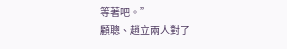等著吧。”
顧聰、趙立兩人對了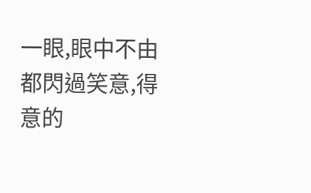一眼,眼中不由都閃過笑意,得意的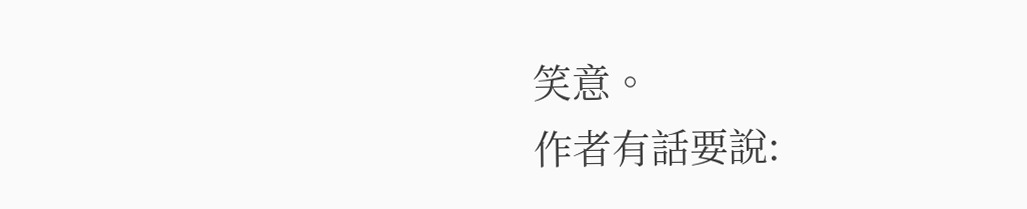笑意。
作者有話要說: